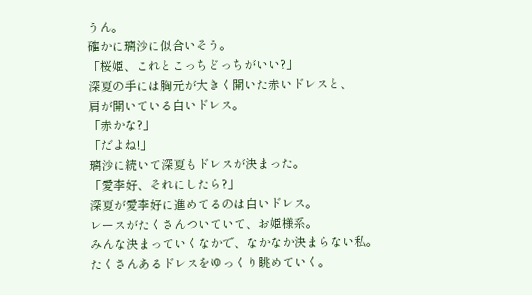うん。
確かに璃沙に似合いそう。
「桜姫、これとこっちどっちがいい?」
深夏の手には胸元が大きく開いた赤いドレスと、
肩が開いている白いドレス。
「赤かな?」
「だよね!」
璃沙に続いて深夏もドレスが決まった。
「愛李好、それにしたら?」
深夏が愛李好に進めてるのは白いドレス。
レースがたくさんついていて、お姫様系。
みんな決まっていくなかで、なかなか決まらない私。
たくさんあるドレスをゆっくり眺めていく。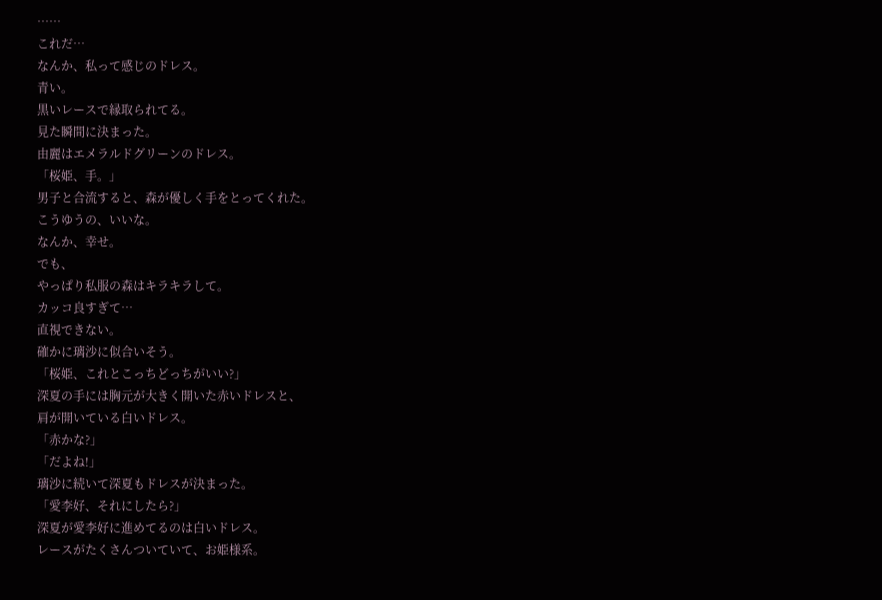……
これだ…
なんか、私って感じのドレス。
青い。
黒いレースで縁取られてる。
見た瞬間に決まった。
由麗はエメラルドグリーンのドレス。
「桜姫、手。」
男子と合流すると、森が優しく手をとってくれた。
こうゆうの、いいな。
なんか、幸せ。
でも、
やっぱり私服の森はキラキラして。
カッコ良すぎて…
直視できない。
確かに璃沙に似合いそう。
「桜姫、これとこっちどっちがいい?」
深夏の手には胸元が大きく開いた赤いドレスと、
肩が開いている白いドレス。
「赤かな?」
「だよね!」
璃沙に続いて深夏もドレスが決まった。
「愛李好、それにしたら?」
深夏が愛李好に進めてるのは白いドレス。
レースがたくさんついていて、お姫様系。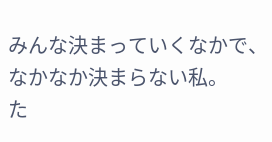みんな決まっていくなかで、なかなか決まらない私。
た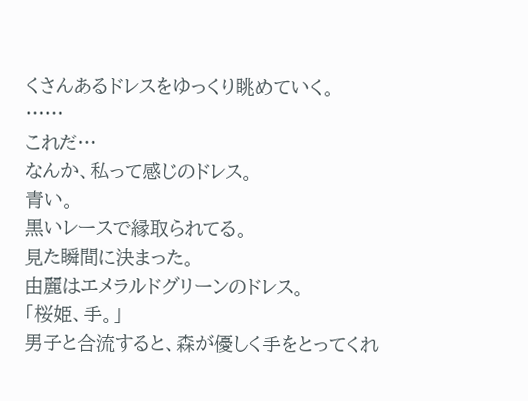くさんあるドレスをゆっくり眺めていく。
……
これだ…
なんか、私って感じのドレス。
青い。
黒いレースで縁取られてる。
見た瞬間に決まった。
由麗はエメラルドグリーンのドレス。
「桜姫、手。」
男子と合流すると、森が優しく手をとってくれ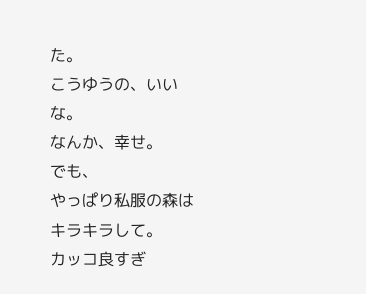た。
こうゆうの、いいな。
なんか、幸せ。
でも、
やっぱり私服の森はキラキラして。
カッコ良すぎ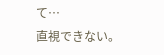て…
直視できない。